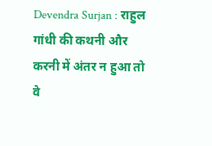Devendra Surjan : राहुल गांधी की कथनी और करनी में अंतर न हुआ तो वे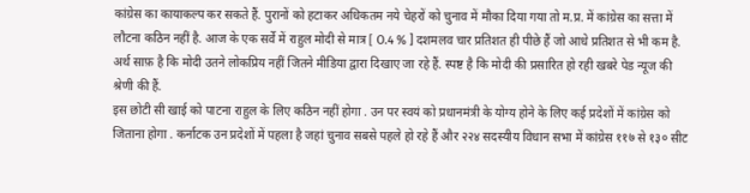कांग्रेस का कायाकल्प कर सकते हैं. पुरानों को हटाकर अधिकतम नये चेहरों को चुनाव में मौका दिया गया तो म.प्र. में कांग्रेस का सत्ता में लौटना कठिन नहीं है. आज के एक सर्वे में राहुल मोदी से मात्र [ O.4 % ] दशमलव चार प्रतिशत ही पीछे हैं जो आधे प्रतिशत से भी कम है. अर्थ साफ़ है कि मोदी उतने लोकप्रिय नहीं जितने मीडिया द्वारा दिखाए जा रहे हैं. स्पष्ट है कि मोदी की प्रसारित हो रही खबरे पेड न्यूज की श्रेणी की हैं.
इस छोटी सी खाई को पाटना राहुल के लिए कठिन नहीं होगा . उन पर स्वयं को प्रधानमंत्री के योग्य होने के लिए कई प्रदेशों में कांग्रेस को जिताना होगा . कर्नाटक उन प्रदेशों में पहला है जहां चुनाव सबसे पहले हो रहे हैं और २२४ सदस्यीय विधान सभा में कांग्रेस ११७ से १३० सीट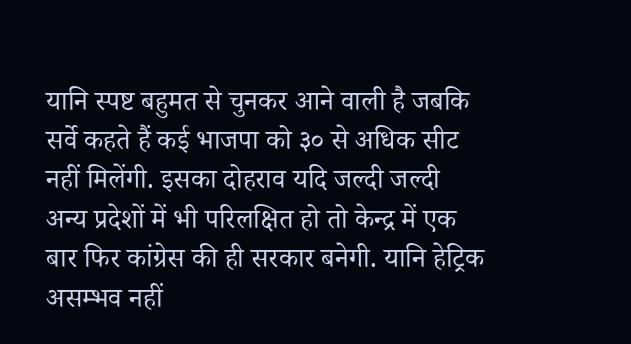यानि स्पष्ट बहुमत से चुनकर आने वाली है जबकि सर्वे कहते हैं कई भाजपा को ३० से अधिक सीट नहीं मिलेंगी. इसका दोहराव यदि जल्दी जल्दी अन्य प्रदेशों में भी परिलक्षित हो तो केन्द्र में एक बार फिर कांग्रेस की ही सरकार बनेगी. यानि हेट्रिक असम्भव नहीं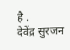है .
देवेंद्र सुरजन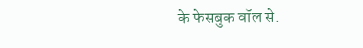के फेसबुक वॉल से.